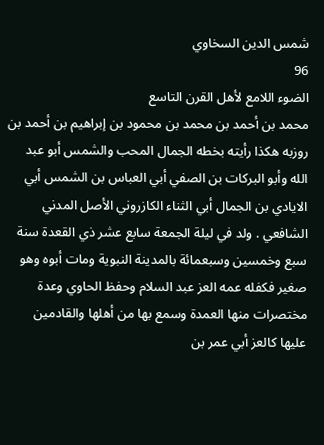شمس الدين السخاوي
96
الضوء اللامع لأهل القرن التاسع
محمد بن أحمد بن محمد بن محمود بن إبراهيم بن أحمد بن روزبه هكذا رأيته بخطه الجمال المحب والشمس أبو عبد الله وأبو البركات بن الصفي أبي العباس بن الشمس أبي الايادي بن الجمال أبي الثناء الكازروني الأصل المدني الشافعي . ولد في ليلة الجمعة سابع عشر ذي القعدة سنة سبع وخمسين وسبعمائة بالمدينة النبوية ومات أبوه وهو صغير فكفله عمه العز عبد السلام وحفظ الحاوي وعدة مختصرات منها العمدة وسمع بها من أهلها والقادمين عليها كالعز أبي عمر بن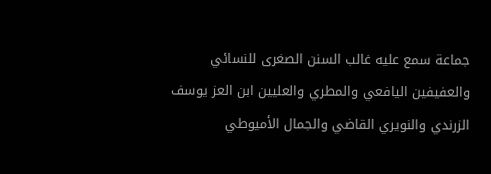جماعة سمع عليه غالب السنن الصغرى للنسائي والعفيفين اليافعي والمطري والعليين ابن العز يوسف الزرندي والنويري القاضي والجمال الأميوطي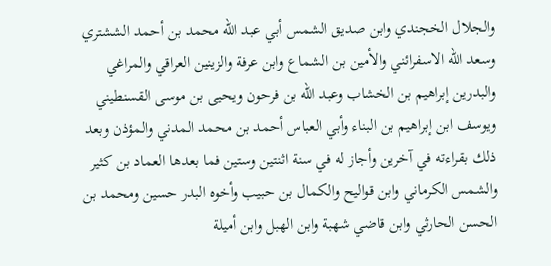والجلال الخجندي وابن صديق الشمس أبي عبد الله محمد بن أحمد الششتري وسعد الله الاسفرائني والأمين بن الشماع وابن عرفة والزينين العراقي والمراغي والبدرين إبراهيم بن الخشاب وعبد الله بن فرحون ويحيى بن موسى القسنطيني ويوسف ابن إبراهيم بن البناء وأبي العباس أحمد بن محمد المدني والمؤذن وبعد ذلك بقراءته في آخرين وأجاز له في سنة اثنتين وستين فما بعدها العماد بن كثير والشمس الكرماني وابن قواليح والكمال بن حبيب وأخوه البدر حسين ومحمد بن الحسن الحارثي وابن قاضي شهبة وابن الهبل وابن أميلة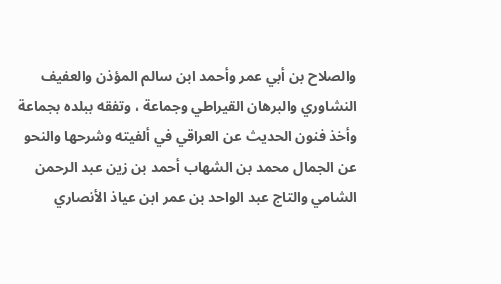والصلاح بن أبي عمر وأحمد ابن سالم المؤذن والعفيف النشاوري والبرهان القيراطي وجماعة ، وتفقه ببلده بجماعة وأخذ فنون الحديث عن العراقي في ألفيته وشرحها والنحو عن الجمال محمد بن الشهاب أحمد بن زين عبد الرحمن الشامي والتاج عبد الواحد بن عمر ابن عياذ الأنصاري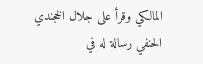المالكي وقرأ على جلال الخجندي الحنفي رسالة له في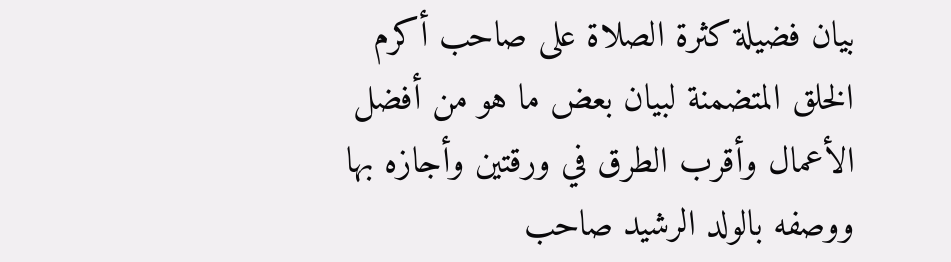بيان فضيلة كثرة الصلاة على صاحب أكرم الخلق المتضمنة لبيان بعض ما هو من أفضل الأعمال وأقرب الطرق في ورقتين وأجازه بها ووصفه بالولد الرشيد صاحب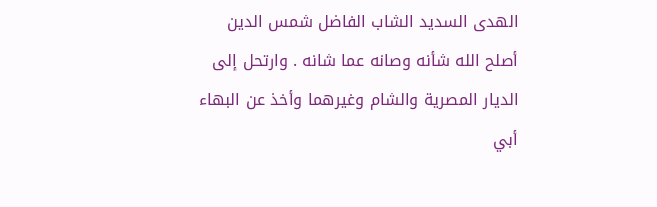الهدى السديد الشاب الفاضل شمس الدين أصلح الله شأنه وصانه عما شانه . وارتحل إلى الديار المصرية والشام وغيرهما وأخذ عن البهاء أبي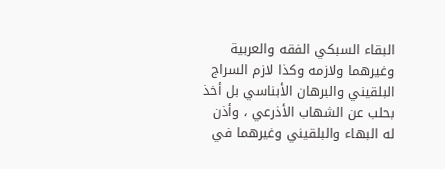البقاء السبكي الفقه والعربية وغيرهما ولازمه وكذا لازم السراج البلقيني والبرهان الأبناسي بل أخذ بحلب عن الشهاب الأذرعي ، وأذن له البهاء والبلقيني وغيرهما في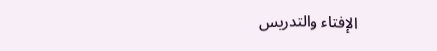الإفتاء والتدريس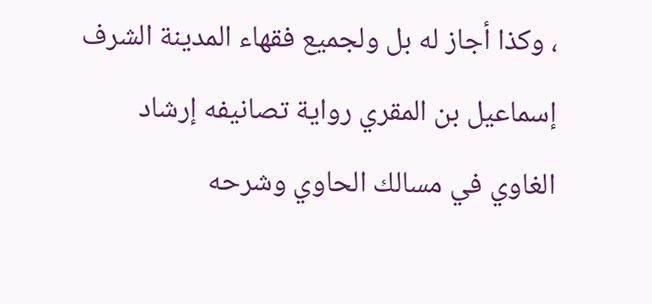، وكذا أجاز له بل ولجميع فقهاء المدينة الشرف إسماعيل بن المقري رواية تصانيفه إرشاد الغاوي في مسالك الحاوي وشرحه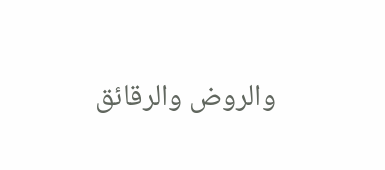والروض والرقائق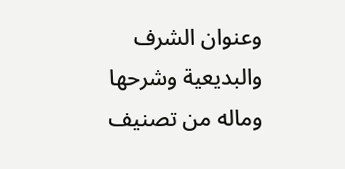وعنوان الشرف والبديعية وشرحها وماله من تصنيف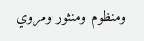ومنظوم ومنثور ومروي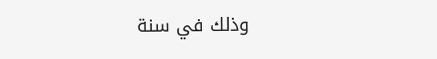وذلك في سنة